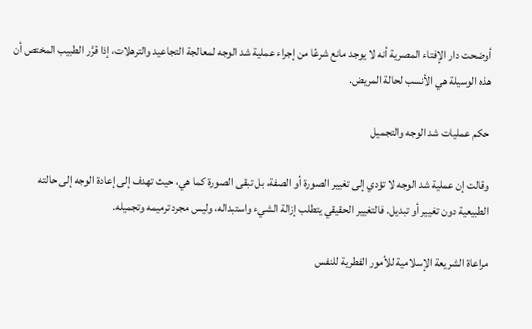أوضحت دار الإفتاء المصرية أنه لا يوجد مانع شرعًا من إجراء عملية شد الوجه لمعالجة التجاعيد والترهلات، إذا قرَّر الطبيب المختص أن هذه الوسيلة هي الأنسب لحالة المريض.

حكم عمليات شد الوجه والتجميل

وقالت إن عملية شد الوجه لا تؤدي إلى تغيير الصورة أو الصفة، بل تبقى الصورة كما هي، حيث تهدف إلى إعادة الوجه إلى حالته الطبيعية دون تغيير أو تبديل. فالتغيير الحقيقي يتطلب إزالة الشيء واستبداله، وليس مجرد ترميمه وتجميله.

مراعاة الشريعة الإسلامية للأمور الفطرية للنفس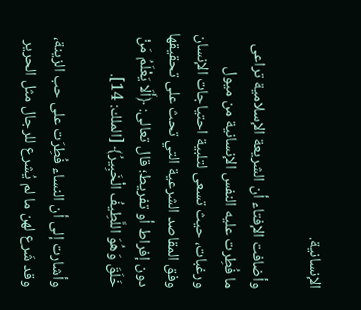الإنسانية.

وأضافت الإفتاء أن الشريعة الإسلامية تراعى ما فُطِرت عليه النفس الإنسانية من ميول ورغبات، حيث تسعى لتلبية احتياجات الإنسان وفق المقاصد الشرعية التي تحث على تحقيقها دون إفراط أو تفريط؛ قال تعالى: ﴿أَلَا يَعْلَمُ مَنْ خَلَقَ وَهُوَ اللَّطِيفُ الْخَبِيرُ﴾ [الملك: 14].

وأشارت إلى أن النساء فُطِرَت على حب الزينة، وقد شَرع لهن ما لم يُشرع للرجال مثل الحرير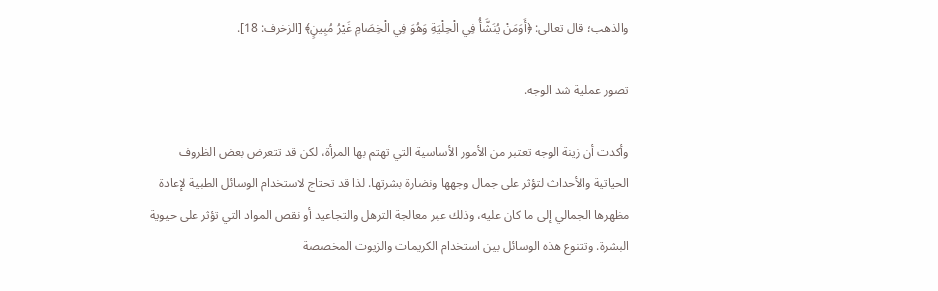والذهب؛ قال تعالى: ﴿أَوَمَنْ يُنَشَّأُ فِي الْحِلْيَةِ وَهُوَ فِي الْخِصَامِ غَيْرُ مُبِينٍ﴾ [الزخرف: 18].

تصور عملية شد الوجه.

وأكدت أن زينة الوجه تعتبر من الأمور الأساسية التي تهتم بها المرأة، لكن قد تتعرض بعض الظروف الحياتية والأحداث لتؤثر على جمال وجهها ونضارة بشرتها. لذا قد تحتاج لاستخدام الوسائل الطبية لإعادة مظهرها الجمالي إلى ما كان عليه، وذلك عبر معالجة الترهل والتجاعيد أو نقص المواد التي تؤثر على حيوية البشرة. وتتنوع هذه الوسائل بين استخدام الكريمات والزيوت المخصصة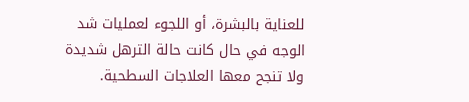للعناية بالبشرة، أو اللجوء لعمليات شد الوجه في حال كانت حالة الترهل شديدة ولا تنجح معها العلاجات السطحية.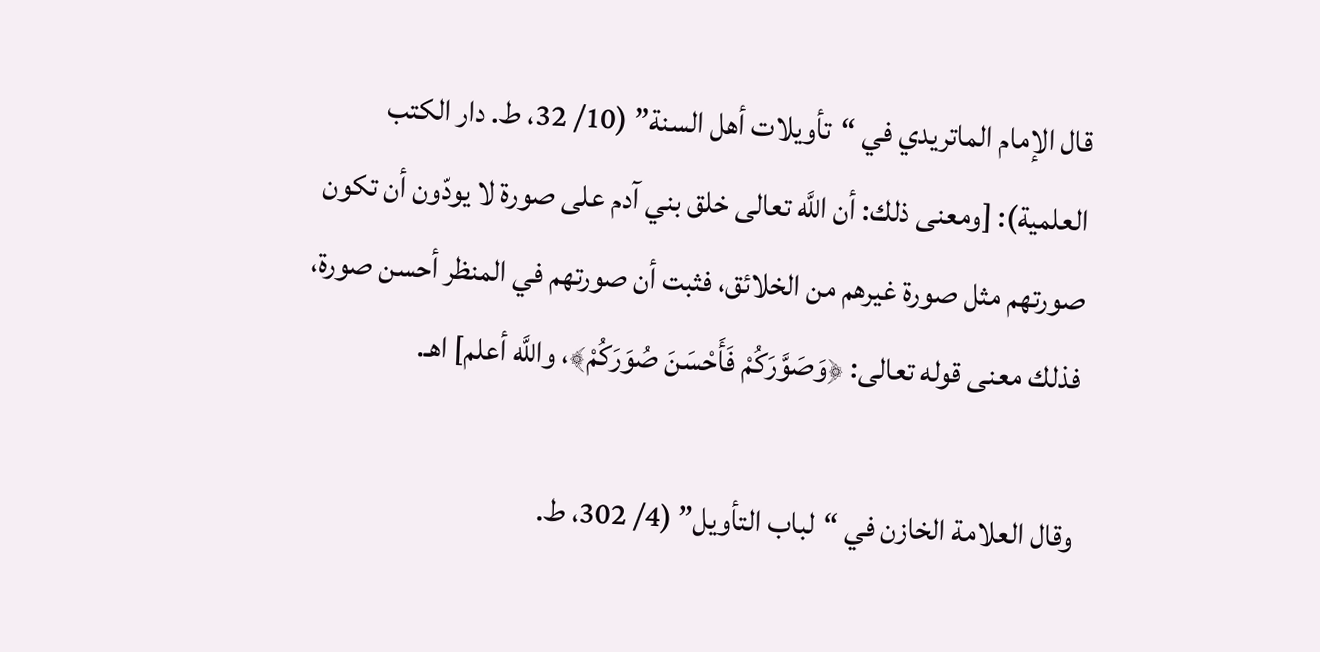قال الإمام الماتريدي في “تأويلات أهل السنة” (10/ 32، ط. دار الكتب العلمية): [ومعنى ذلك: أن اللَّه تعالى خلق بني آدم على صورة لا يودّون أن تكون صورتهم مثل صورة غيرهم من الخلائق، فثبت أن صورتهم في المنظر أحسن صورة، فذلك معنى قوله تعالى: ﴿وَصَوَّرَكُمْ فَأَحْسَنَ صُوَرَكُمْ﴾، واللَّه أعلم] اهـ.

وقال العلامة الخازن في “لباب التأويل” (4/ 302، ط.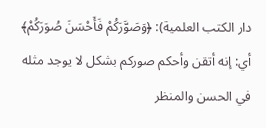دار الكتب العلمية): ﴿وَصَوَّرَكُمْ فَأَحْسَنَ صُوَرَكُمْ﴾ أي: إنه أتقن وأحكم صوركم بشكل لا يوجد مثله في الحسن والمنظر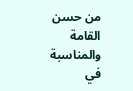من حسن القامة والمناسبة في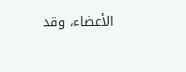الأعضاء، وقد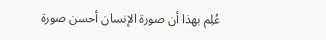عُلِم بهذا أن صورة الإنسان أحسن صورة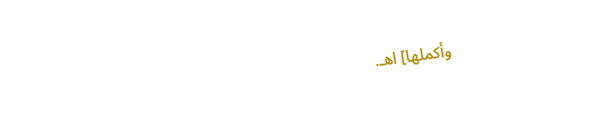وأكملها] اهـ.